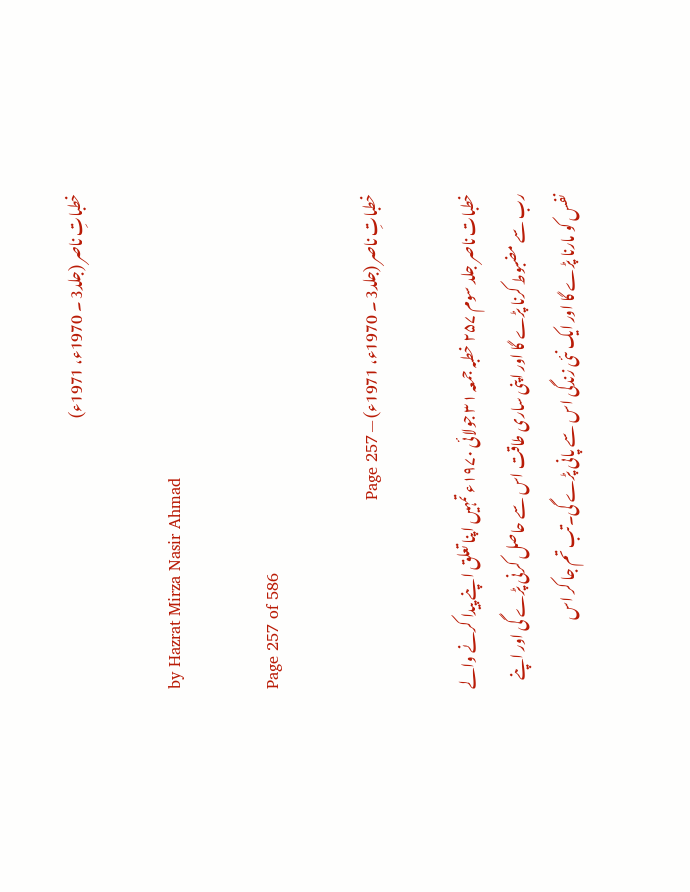خطباتِ ناصر (جلد3 ۔ 1970ء، 1971ء)

by Hazrat Mirza Nasir Ahmad

Page 257 of 586

خطباتِ ناصر (جلد3 ۔ 1970ء، 1971ء) — Page 257

خطبات ناصر جلد سوم ۲۵۷ خطبہ جمعہ ۳۱ جولائی ۱۹۷۰ء تمہیں اپنا تعلق اپنے پیدا کرنے والے رب سے مضبوط کرنا پڑے گا اور اپنی ساری طاقت اس سے حاصل کرنی پڑے گی اور اپنے نفس کو مارنا پڑے گا اور ایک نئی زندگی اس سے پانی پڑے گی۔تب تم جا کر اس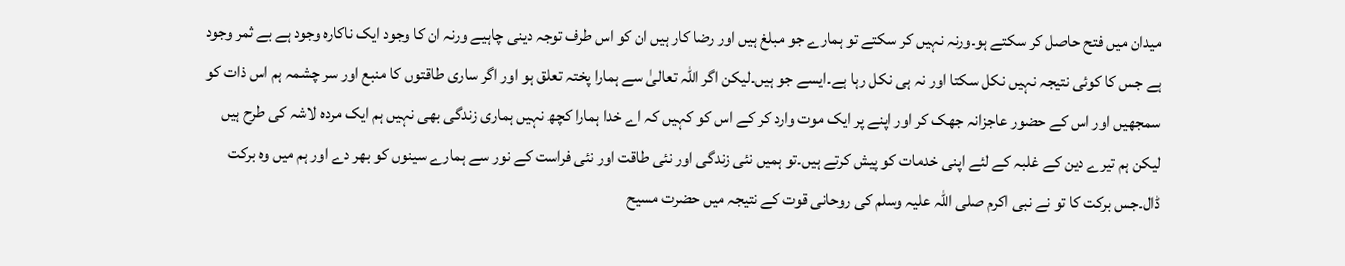میدان میں فتح حاصل کر سکتے ہو۔ورنہ نہیں کر سکتے تو ہمارے جو مبلغ ہیں اور رضا کار ہیں ان کو اس طرف توجہ دینی چاہیے ورنہ ان کا وجود ایک ناکارہ وجود ہے بے ثمر وجود ہے جس کا کوئی نتیجہ نہیں نکل سکتا اور نہ ہی نکل رہا ہے۔ایسے جو ہیں۔لیکن اگر اللہ تعالیٰ سے ہمارا پختہ تعلق ہو اور اگر ساری طاقتوں کا منبع اور سر چشمہ ہم اس ذات کو سمجھیں اور اس کے حضور عاجزانہ جھک کر اور اپنے پر ایک موت وارد کر کے اس کو کہیں کہ اے خدا ہمارا کچھ نہیں ہماری زندگی بھی نہیں ہم ایک مردہ لاشہ کی طرح ہیں لیکن ہم تیرے دین کے غلبہ کے لئے اپنی خدمات کو پیش کرتے ہیں۔تو ہمیں نئی زندگی اور نئی طاقت اور نئی فراست کے نور سے ہمارے سینوں کو بھر دے اور ہم میں وہ برکت ڈال۔جس برکت کا تو نے نبی اکرم صلی اللہ علیہ وسلم کی روحانی قوت کے نتیجہ میں حضرت مسیح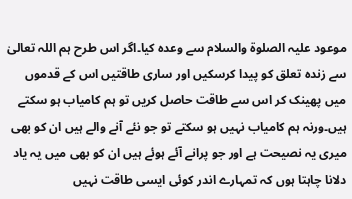موعود علیہ الصلوۃ والسلام سے وعدہ کیا۔اگر اس طرح ہم اللہ تعالیٰ سے زندہ تعلق کو پیدا کرسکیں اور ساری طاقتیں اس کے قدموں میں پھینک کر اس سے طاقت حاصل کریں تو ہم کامیاب ہو سکتے ہیں۔ورنہ ہم کامیاب نہیں ہو سکتے تو جو نئے آنے والے ہیں ان کو بھی میری یہ نصیحت ہے اور جو پرانے آئے ہوئے ہیں ان کو بھی میں یہ یاد دلانا چاہتا ہوں کہ تمہارے اندر کوئی ایسی طاقت نہیں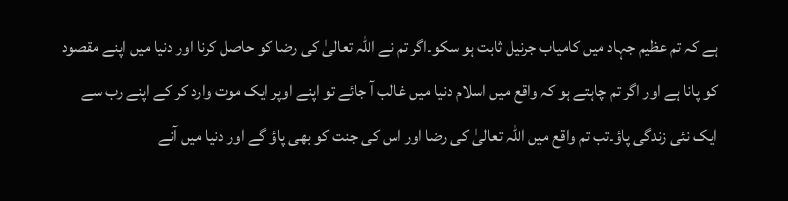ہے کہ تم عظیم جہاد میں کامیاب جرنیل ثابت ہو سکو۔اگر تم نے اللہ تعالیٰ کی رضا کو حاصل کرنا اور دنیا میں اپنے مقصود کو پانا ہے اور اگر تم چاہتے ہو کہ واقع میں اسلام دنیا میں غالب آ جائے تو اپنے اوپر ایک موت وارد کر کے اپنے رب سے ایک نئی زندگی پاؤ۔تب تم واقع میں اللہ تعالیٰ کی رضا اور اس کی جنت کو بھی پاؤ گے اور دنیا میں آنے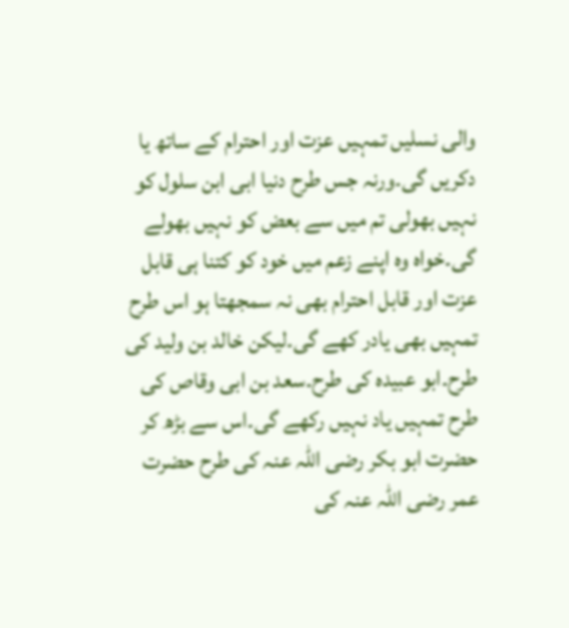والی نسلیں تمہیں عزت اور احترام کے ساتھ یا دکریں گی۔ورنہ جس طرح دنیا ابی ابن سلول کو نہیں بھولی تم میں سے بعض کو نہیں بھولے گی۔خواہ وہ اپنے زعم میں خود کو کتنا ہی قابل عزت اور قابل احترام بھی نہ سمجھتا ہو اس طرح تمہیں بھی یادر کھے گی۔لیکن خالد بن ولید کی طرح۔ابو عبیدہ کی طرح۔سعد بن ابی وقاص کی طرح تمہیں یاد نہیں رکھے گی۔اس سے بڑھ کر حضرت ابو بکر رضی اللہ عنہ کی طرح حضرت عمر رضی اللہ عنہ کی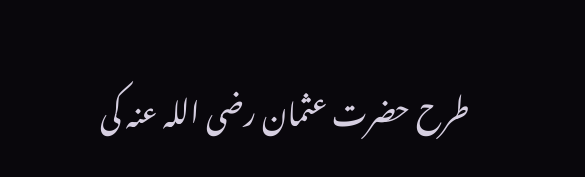طرح حضرت عثمان رضی اللہ عنہ کی